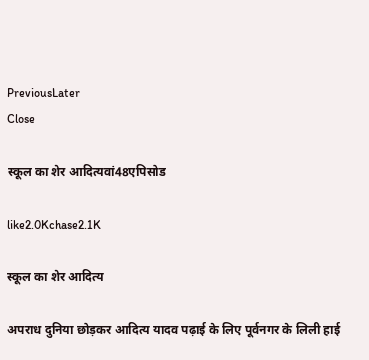PreviousLater
Close

स्कूल का शेर आदित्यवां48एपिसोड

like2.0Kchase2.1K

स्कूल का शेर आदित्य

अपराध दुनिया छोड़कर आदित्य यादव पढ़ाई के लिए पूर्वनगर के लिली हाई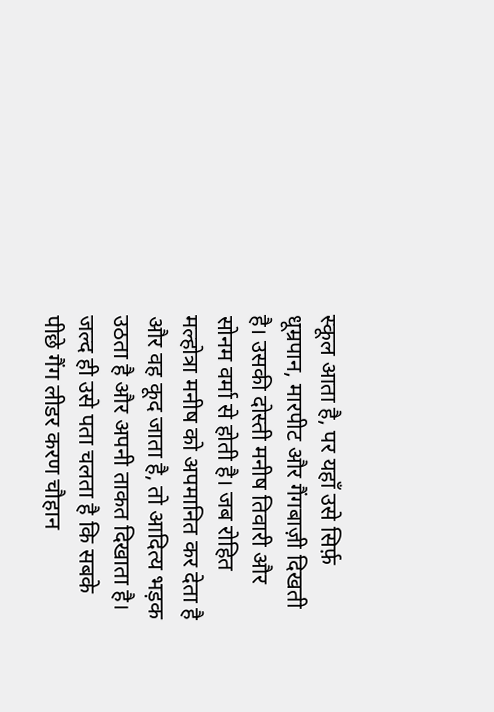स्कूल आता है, पर यहाँ उसे सिर्फ़ धूम्रपान, मारपीट और गैंगबाज़ी दिखती है। उसकी दोस्ती मनीष तिवारी और सोनम वर्मा से होती है। जब रोहित मल्होत्रा मनीष को अपमानित कर देता है और वह कूद जाता है, तो आदित्य भड़क उठता है और अपनी ताकत दिखाता है। जल्द ही उसे पता चलता है कि सबके पीछे गैंग लीडर करण चौहान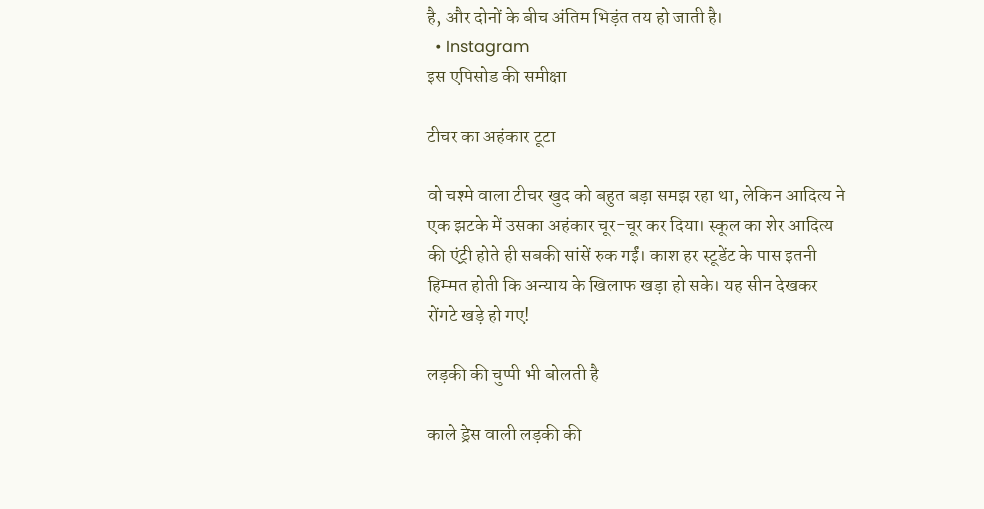है, और दोनों के बीच अंतिम भिड़ंत तय हो जाती है।
  • Instagram
इस एपिसोड की समीक्षा

टीचर का अहंकार टूटा

वो चश्मे वाला टीचर खुद को बहुत बड़ा समझ रहा था, लेकिन आदित्य ने एक झटके में उसका अहंकार चूर-चूर कर दिया। स्कूल का शेर आदित्य की एंट्री होते ही सबकी सांसें रुक गईं। काश हर स्टूडेंट के पास इतनी हिम्मत होती कि अन्याय के खिलाफ खड़ा हो सके। यह सीन देखकर रोंगटे खड़े हो गए!

लड़की की चुप्पी भी बोलती है

काले ड्रेस वाली लड़की की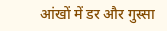आंखों में डर और गुस्सा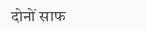दोनों साफ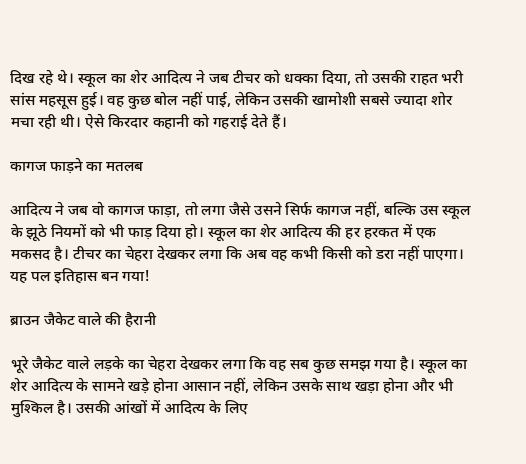दिख रहे थे। स्कूल का शेर आदित्य ने जब टीचर को धक्का दिया, तो उसकी राहत भरी सांस महसूस हुई। वह कुछ बोल नहीं पाई, लेकिन उसकी खामोशी सबसे ज्यादा शोर मचा रही थी। ऐसे किरदार कहानी को गहराई देते हैं।

कागज फाड़ने का मतलब

आदित्य ने जब वो कागज फाड़ा, तो लगा जैसे उसने सिर्फ कागज नहीं, बल्कि उस स्कूल के झूठे नियमों को भी फाड़ दिया हो। स्कूल का शेर आदित्य की हर हरकत में एक मकसद है। टीचर का चेहरा देखकर लगा कि अब वह कभी किसी को डरा नहीं पाएगा। यह पल इतिहास बन गया!

ब्राउन जैकेट वाले की हैरानी

भूरे जैकेट वाले लड़के का चेहरा देखकर लगा कि वह सब कुछ समझ गया है। स्कूल का शेर आदित्य के सामने खड़े होना आसान नहीं, लेकिन उसके साथ खड़ा होना और भी मुश्किल है। उसकी आंखों में आदित्य के लिए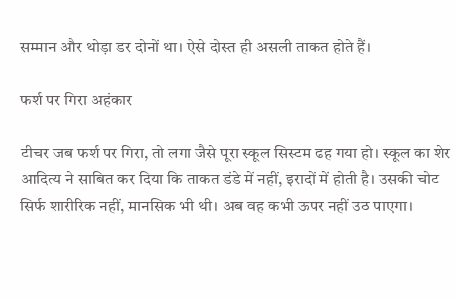सम्मान और थोड़ा डर दोनों था। ऐसे दोस्त ही असली ताकत होते हैं।

फर्श पर गिरा अहंकार

टीचर जब फर्श पर गिरा, तो लगा जैसे पूरा स्कूल सिस्टम ढह गया हो। स्कूल का शेर आदित्य ने साबित कर दिया कि ताकत डंडे में नहीं, इरादों में होती है। उसकी चोट सिर्फ शारीरिक नहीं, मानसिक भी थी। अब वह कभी ऊपर नहीं उठ पाएगा।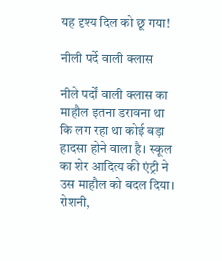यह दृश्य दिल को छू गया!

नीली पर्दे वाली क्लास

नीले पर्दों वाली क्लास का माहौल इतना डरावना था कि लग रहा था कोई बड़ा हादसा होने वाला है। स्कूल का शेर आदित्य की एंट्री ने उस माहौल को बदल दिया। रोशनी,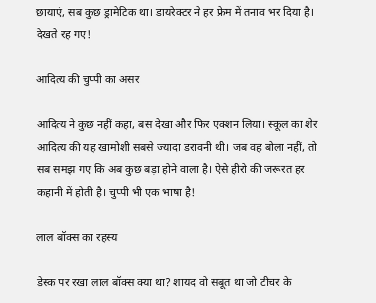छायाएं, सब कुछ ड्रामेटिक था। डायरेक्टर ने हर फ्रेम में तनाव भर दिया है। देखते रह गए!

आदित्य की चुप्पी का असर

आदित्य ने कुछ नहीं कहा, बस देखा और फिर एक्शन लिया। स्कूल का शेर आदित्य की यह खामोशी सबसे ज्यादा डरावनी थी। जब वह बोला नहीं, तो सब समझ गए कि अब कुछ बड़ा होने वाला है। ऐसे हीरो की जरूरत हर कहानी में होती है। चुप्पी भी एक भाषा है!

लाल बॉक्स का रहस्य

डेस्क पर रखा लाल बॉक्स क्या था? शायद वो सबूत था जो टीचर के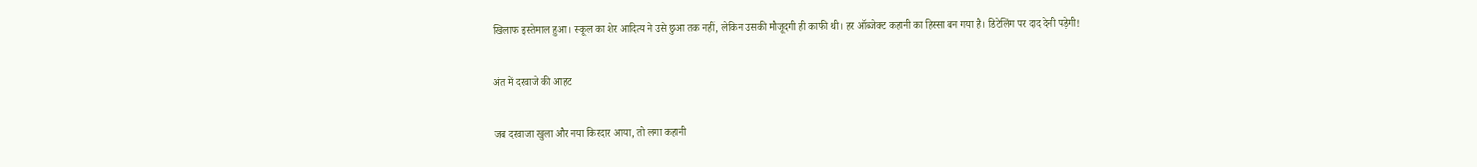खिलाफ इस्तेमाल हुआ। स्कूल का शेर आदित्य ने उसे छुआ तक नहीं, लेकिन उसकी मौजूदगी ही काफी थी। हर ऑब्जेक्ट कहानी का हिस्सा बन गया है। डिटेलिंग पर दाद देनी पड़ेगी!

अंत में दरवाजे की आहट

जब दरवाजा खुला और नया किरदार आया, तो लगा कहानी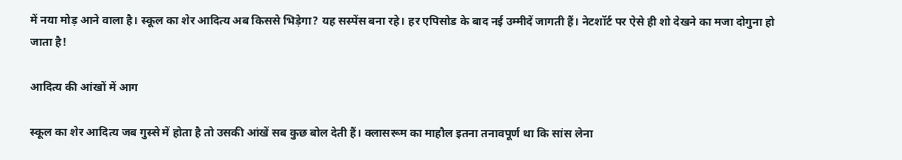में नया मोड़ आने वाला है। स्कूल का शेर आदित्य अब किससे भिड़ेगा? यह सस्पेंस बना रहे। हर एपिसोड के बाद नई उम्मीदें जागती हैं। नेटशॉर्ट पर ऐसे ही शो देखने का मजा दोगुना हो जाता है!

आदित्य की आंखों में आग

स्कूल का शेर आदित्य जब गुस्से में होता है तो उसकी आंखें सब कुछ बोल देती हैं। क्लासरूम का माहौल इतना तनावपूर्ण था कि सांस लेना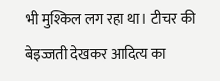भी मुश्किल लग रहा था। टीचर की बेइज्जती देखकर आदित्य का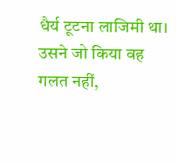धैर्य टूटना लाजिमी था। उसने जो किया वह गलत नहीं,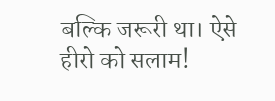बल्कि जरूरी था। ऐसे हीरो को सलाम!